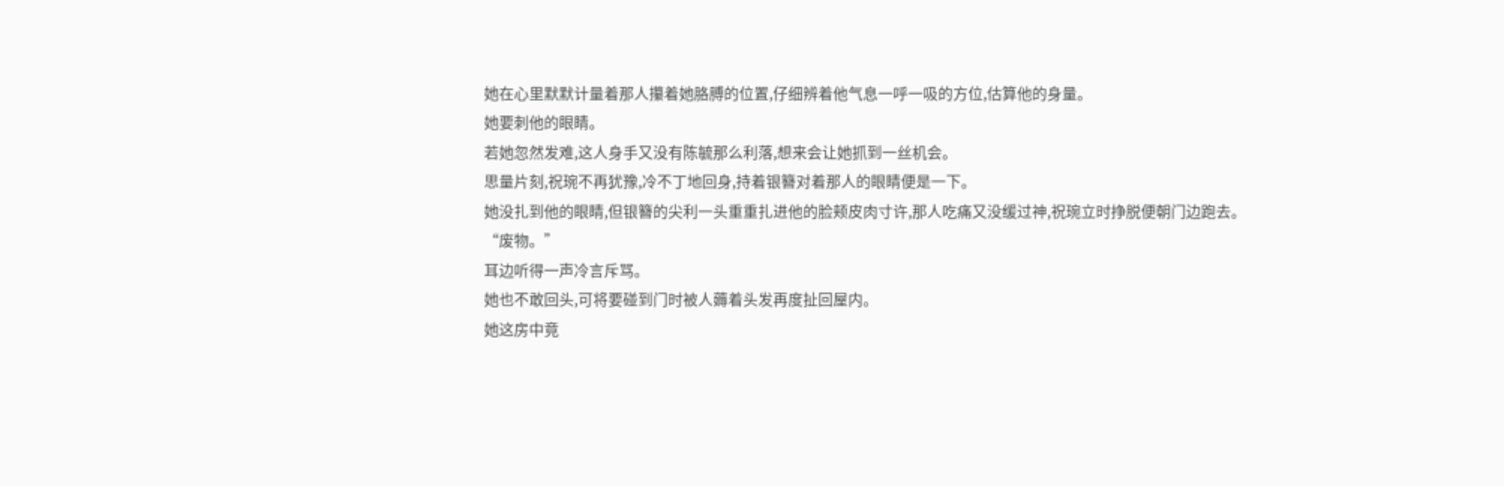她在心里默默计量着那人攥着她胳膊的位置,仔细辨着他气息一呼一吸的方位,估算他的身量。
她要刺他的眼睛。
若她忽然发难,这人身手又没有陈毓那么利落,想来会让她抓到一丝机会。
思量片刻,祝琬不再犹豫,冷不丁地回身,持着银簪对着那人的眼睛便是一下。
她没扎到他的眼睛,但银簪的尖利一头重重扎进他的脸颊皮肉寸许,那人吃痛又没缓过神,祝琬立时挣脱便朝门边跑去。
“废物。”
耳边听得一声冷言斥骂。
她也不敢回头,可将要碰到门时被人薅着头发再度扯回屋内。
她这房中竟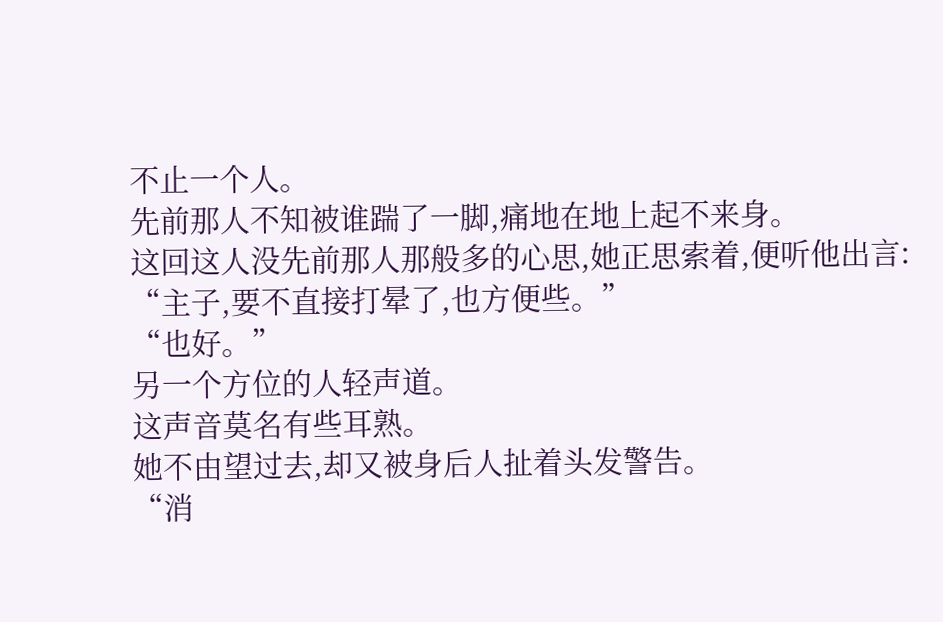不止一个人。
先前那人不知被谁踹了一脚,痛地在地上起不来身。
这回这人没先前那人那般多的心思,她正思索着,便听他出言:
“主子,要不直接打晕了,也方便些。”
“也好。”
另一个方位的人轻声道。
这声音莫名有些耳熟。
她不由望过去,却又被身后人扯着头发警告。
“消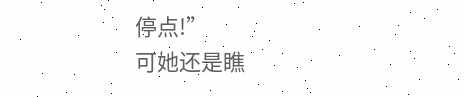停点!”
可她还是瞧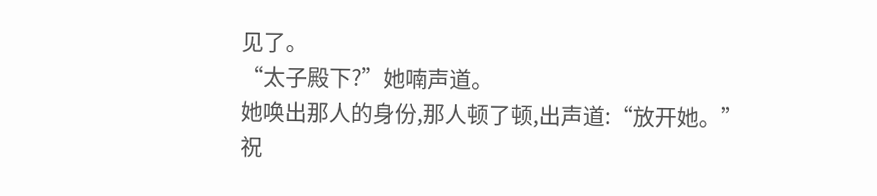见了。
“太子殿下?”她喃声道。
她唤出那人的身份,那人顿了顿,出声道:“放开她。”
祝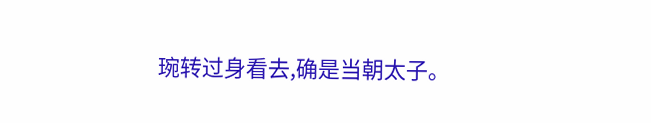琬转过身看去,确是当朝太子。